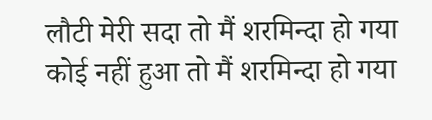लौटी मेरी सदा तो मैं शरमिन्दा हो गया
कोई नहीं हुआ तो मैं शरमिन्दा हो गया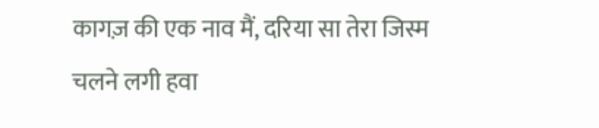कागज़ की एक नाव मैं, दरिया सा तेरा जिस्म
चलने लगी हवा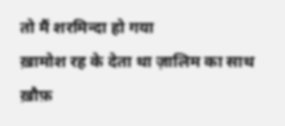तो मैं शरमिन्दा हो गया
ख़ामोश रह के देता था ज़ालिम का साथ ख़ौफ़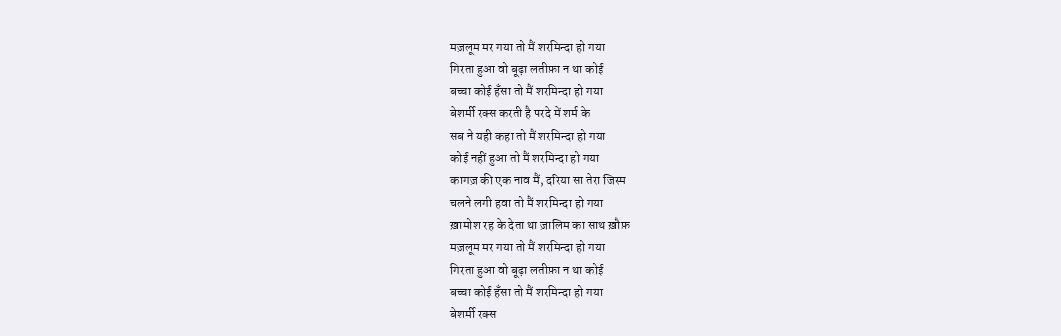मज़लूम मर गया तो मैं शरमिन्दा हो गया
गिरता हुआ वो बूढ़ा लतीफ़ा न था कोई
बच्चा कोई हँसा तो मैं शरमिन्दा हो गया
बेशर्मी रक्स करती है परदे में शर्म के
सब ने यही कहा तो मैं शरमिन्दा हो गया
कोई नहीं हुआ तो मैं शरमिन्दा हो गया
कागज़ की एक नाव मैं, दरिया सा तेरा जिस्म
चलने लगी हवा तो मैं शरमिन्दा हो गया
ख़ामोश रह के देता था ज़ालिम का साथ ख़ौफ़
मज़लूम मर गया तो मैं शरमिन्दा हो गया
गिरता हुआ वो बूढ़ा लतीफ़ा न था कोई
बच्चा कोई हँसा तो मैं शरमिन्दा हो गया
बेशर्मी रक्स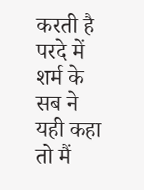करती है परदे में शर्म के
सब ने यही कहा तो मैं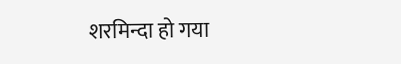शरमिन्दा हो गया